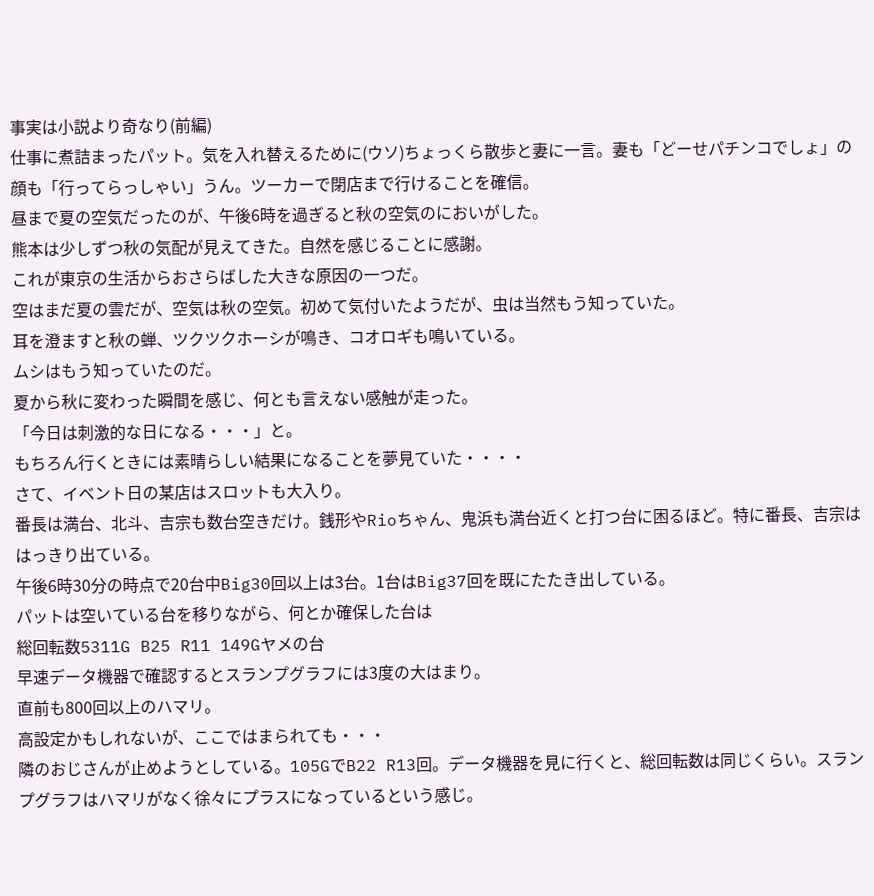事実は小説より奇なり(前編)
仕事に煮詰まったパット。気を入れ替えるために(ウソ)ちょっくら散歩と妻に一言。妻も「どーせパチンコでしょ」の顔も「行ってらっしゃい」うん。ツーカーで閉店まで行けることを確信。
昼まで夏の空気だったのが、午後6時を過ぎると秋の空気のにおいがした。
熊本は少しずつ秋の気配が見えてきた。自然を感じることに感謝。
これが東京の生活からおさらばした大きな原因の一つだ。
空はまだ夏の雲だが、空気は秋の空気。初めて気付いたようだが、虫は当然もう知っていた。
耳を澄ますと秋の蝉、ツクツクホーシが鳴き、コオロギも鳴いている。
ムシはもう知っていたのだ。
夏から秋に変わった瞬間を感じ、何とも言えない感触が走った。
「今日は刺激的な日になる・・・」と。
もちろん行くときには素晴らしい結果になることを夢見ていた・・・・
さて、イベント日の某店はスロットも大入り。
番長は満台、北斗、吉宗も数台空きだけ。銭形やRioちゃん、鬼浜も満台近くと打つ台に困るほど。特に番長、吉宗ははっきり出ている。
午後6時30分の時点で20台中Big30回以上は3台。1台はBig37回を既にたたき出している。
パットは空いている台を移りながら、何とか確保した台は
総回転数5311G B25 R11 149Gヤメの台
早速データ機器で確認するとスランプグラフには3度の大はまり。
直前も800回以上のハマリ。
高設定かもしれないが、ここではまられても・・・
隣のおじさんが止めようとしている。105GでB22 R13回。データ機器を見に行くと、総回転数は同じくらい。スランプグラフはハマリがなく徐々にプラスになっているという感じ。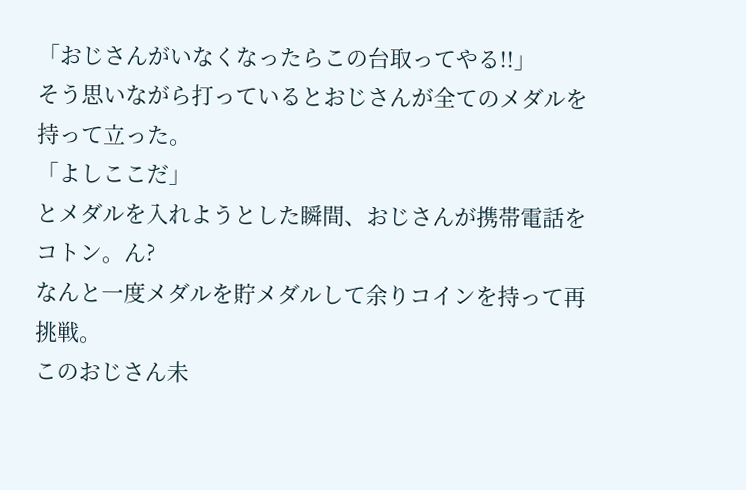「おじさんがいなくなったらこの台取ってやる!!」
そう思いながら打っているとおじさんが全てのメダルを持って立った。
「よしここだ」
とメダルを入れようとした瞬間、おじさんが携帯電話をコトン。ん?
なんと一度メダルを貯メダルして余りコインを持って再挑戦。
このおじさん未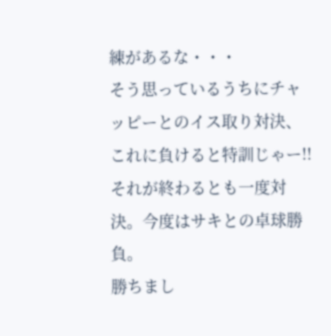練があるな・・・
そう思っているうちにチャッピーとのイス取り対決、これに負けると特訓じゃー!!それが終わるとも一度対決。今度はサキとの卓球勝負。
勝ちまし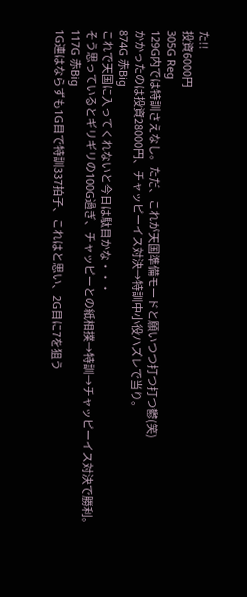た!!
投資6000円
305G Reg
129G内では特訓さえなし。ただ、これが天国準備モードと願いつつ打つ打つ鬱(笑)
かかったのは投資28000円、チャッピーイス対決→特訓中小役ハズレで当り。
874G 赤Big
これで天国に入ってくれないと今日は駄目かな・・・
そう思っているとギリギリの100G過ぎ、チャッピーとの紙相撲→特訓→チャッピーイス対決で勝利。
117G 赤Big
1G連はならずも1G目で特訓337拍子、これはと思い、2G目に7を狙う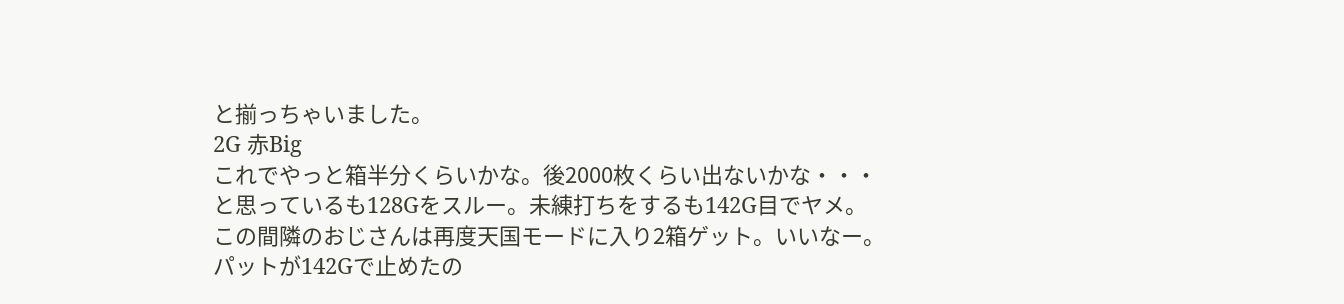と揃っちゃいました。
2G 赤Big
これでやっと箱半分くらいかな。後2000枚くらい出ないかな・・・
と思っているも128Gをスルー。未練打ちをするも142G目でヤメ。
この間隣のおじさんは再度天国モードに入り2箱ゲット。いいなー。
パットが142Gで止めたの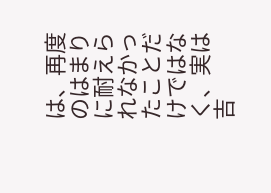は、再度のはまりに耐えられなかったことだけではなく、実は吉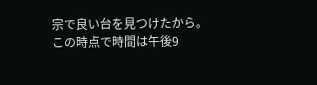宗で良い台を見つけたから。
この時点で時間は午後9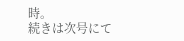時。
続きは次号にて